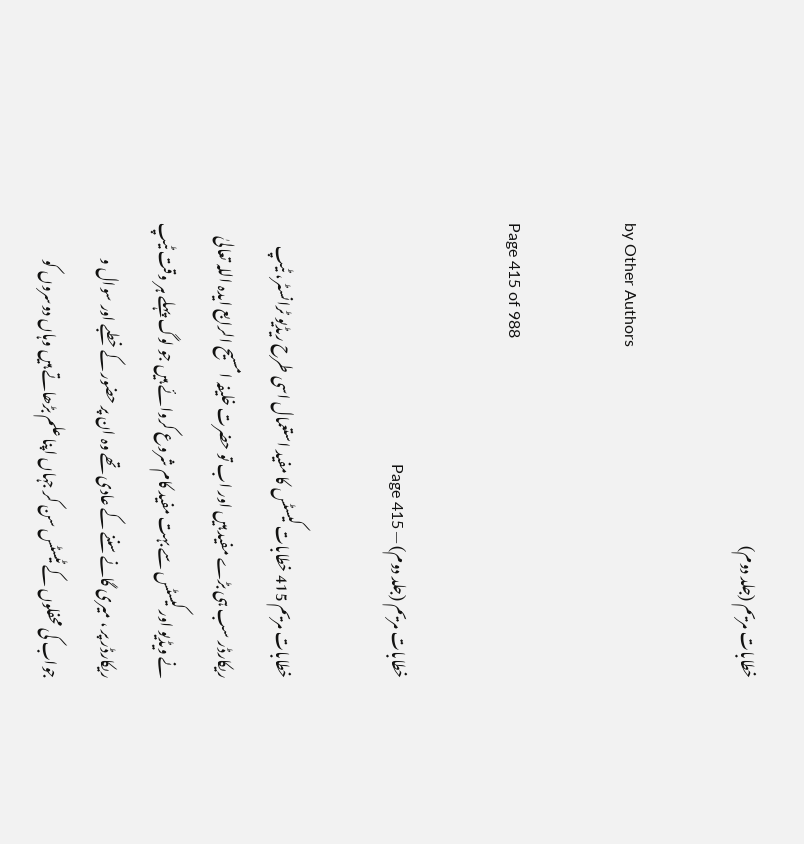خطابات مریم (جلد دوم)

by Other Authors

Page 415 of 988

خطابات مریم (جلد دوم) — Page 415

خطابات مریم 415 خطابات کیسٹس کا مفید استعمال اسی طرح ریڈیو ٹرانسٹر، ٹیپ ریکارڈر سب ہی بڑے مفید ہیں اور اب تو حضرت خلیفہ امسیح الرابع ایدہ اللہ تعالیٰ نے ویڈیو اور کیسٹس سے بہت مفید کام شروع کروائے ہیں جو لوگ پہلے ہر وقت ٹیپ ریکارڈر پر ، میری گانے سننے کے عادی تھے وہ ان پر حضور کے خطبے اور سوال و جواب کی محفلوں کے ٹیسٹس سن کر جہاں اپنا علم بڑھاتے ہیں وہاں دوسروں کو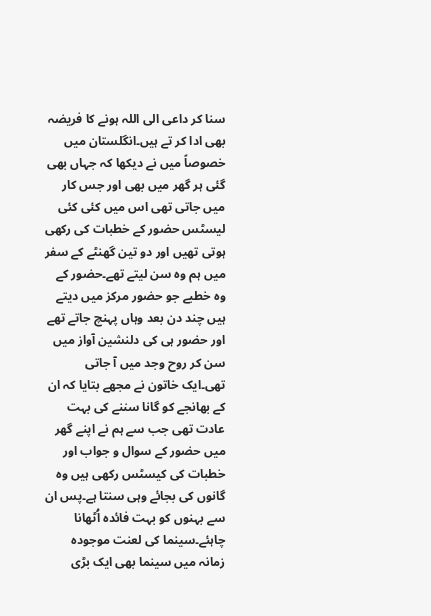سنا کر داعی الی اللہ ہونے کا فریضہ بھی ادا کر تے ہیں۔انگلستان میں خصوصاً میں نے دیکھا کہ جہاں بھی گئی ہر گھر میں بھی اور جس کار میں جاتی تھی اس میں کئی کئی لیسٹس حضور کے خطبات کی رکھی ہوتی تھیں اور دو تین گھنٹے کے سفر میں ہم وہ سن لیتے تھے۔حضور کے وہ خطبے جو حضور مرکز میں دیتے ہیں چند دن بعد وہاں پہنچ جاتے تھے اور حضور ہی کی دلنشین آواز میں سن کر روح وجد میں آ جاتی تھی۔ایک خاتون نے مجھے بتایا کہ ان کے بھانجے کو گانا سننے کی بہت عادت تھی جب سے ہم نے اپنے گھر میں حضور کے سوال و جواب اور خطبات کی کیسٹس رکھی ہیں وہ گانوں کی بجائے وہی سنتا ہے۔پس ان سے بہنوں کو بہت فائدہ اُٹھانا چاہئے۔سینما کی لعنت موجودہ زمانہ میں سینما بھی ایک بڑی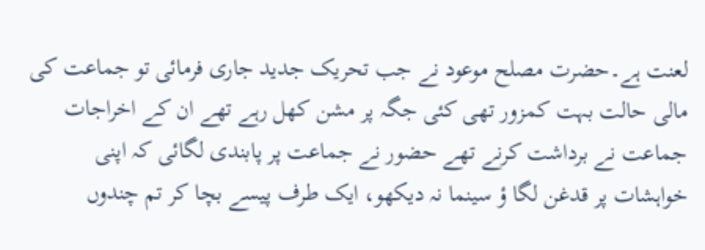لعنت ہے۔حضرت مصلح موعود نے جب تحریک جدید جاری فرمائی تو جماعت کی مالی حالت بہت کمزور تھی کئی جگہ پر مشن کھل رہے تھے ان کے اخراجات جماعت نے برداشت کرنے تھے حضور نے جماعت پر پابندی لگائی کہ اپنی خواہشات پر قدغن لگا ؤ سینما نہ دیکھو، ایک طرف پیسے بچا کر تم چندوں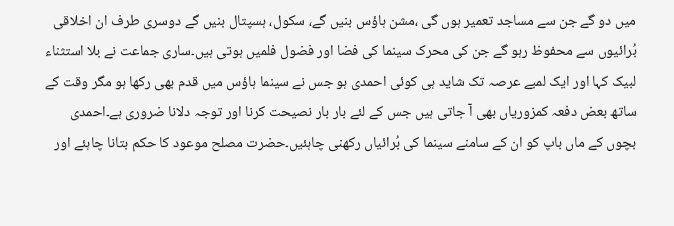میں دو گے جن سے مساجد تعمیر ہوں گی ،مشن ہاؤس بنیں گے، سکول، ہسپتال بنیں گے دوسری طرف ان اخلاقی بُرائیوں سے محفوظ رہو گے جن کی محرک سینما کی فضا اور فضول فلمیں ہوتی ہیں۔ساری جماعت نے بلا استثناء لبیک کہا اور ایک لمبے عرصہ تک شاید ہی کوئی احمدی ہو جس نے سینما ہاؤس میں قدم بھی رکھا ہو مگر وقت کے ساتھ بعض دفعہ کمزوریاں بھی آ جاتی ہیں جس کے لئے بار بار نصیحت کرنا اور توجہ دلانا ضروری ہے۔احمدی بچوں کے ماں باپ کو ان کے سامنے سینما کی بُرائیاں رکھنی چاہئیں۔حضرت مصلح موعود کا حکم بتانا چاہئے اور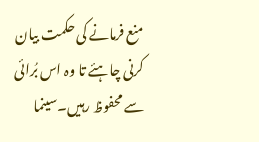منع فرمانے کی حکمت بیان کرنی چاہئے تا وہ اس بُرائی سے محفوظ رہیں۔سینما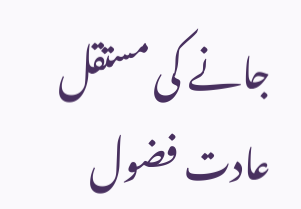جانے کی مستقل عادت فضول